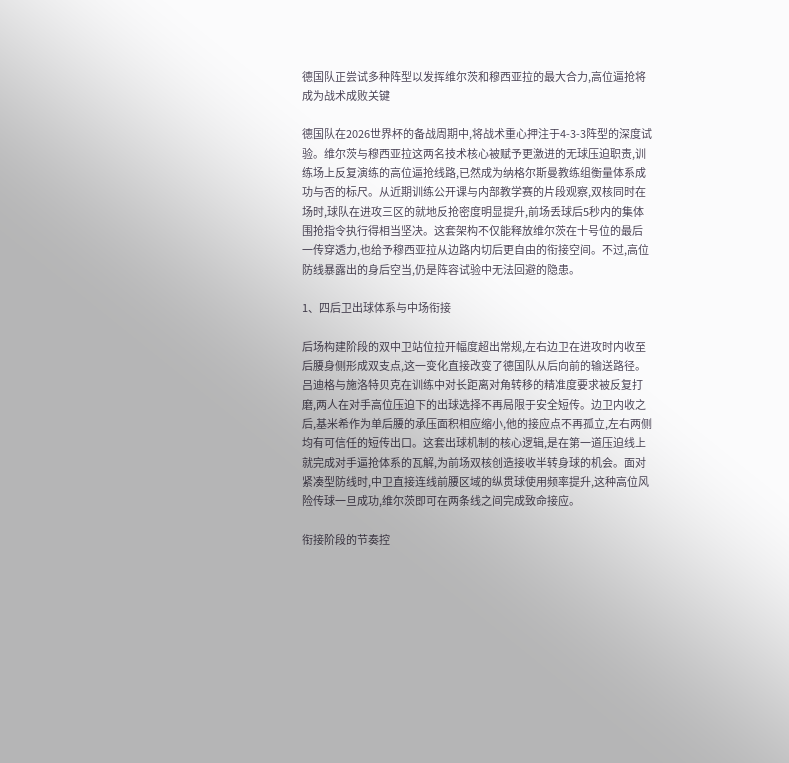德国队正尝试多种阵型以发挥维尔茨和穆西亚拉的最大合力,高位逼抢将成为战术成败关键

德国队在2026世界杯的备战周期中,将战术重心押注于4-3-3阵型的深度试验。维尔茨与穆西亚拉这两名技术核心被赋予更激进的无球压迫职责,训练场上反复演练的高位逼抢线路,已然成为纳格尔斯曼教练组衡量体系成功与否的标尺。从近期训练公开课与内部教学赛的片段观察,双核同时在场时,球队在进攻三区的就地反抢密度明显提升,前场丢球后5秒内的集体围抢指令执行得相当坚决。这套架构不仅能释放维尔茨在十号位的最后一传穿透力,也给予穆西亚拉从边路内切后更自由的衔接空间。不过,高位防线暴露出的身后空当,仍是阵容试验中无法回避的隐患。

1、四后卫出球体系与中场衔接

后场构建阶段的双中卫站位拉开幅度超出常规,左右边卫在进攻时内收至后腰身侧形成双支点,这一变化直接改变了德国队从后向前的输送路径。吕迪格与施洛特贝克在训练中对长距离对角转移的精准度要求被反复打磨,两人在对手高位压迫下的出球选择不再局限于安全短传。边卫内收之后,基米希作为单后腰的承压面积相应缩小,他的接应点不再孤立,左右两侧均有可信任的短传出口。这套出球机制的核心逻辑,是在第一道压迫线上就完成对手逼抢体系的瓦解,为前场双核创造接收半转身球的机会。面对紧凑型防线时,中卫直接连线前腰区域的纵贯球使用频率提升,这种高位风险传球一旦成功,维尔茨即可在两条线之间完成致命接应。

衔接阶段的节奏控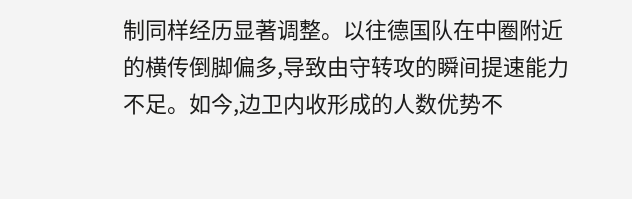制同样经历显著调整。以往德国队在中圈附近的横传倒脚偏多,导致由守转攻的瞬间提速能力不足。如今,边卫内收形成的人数优势不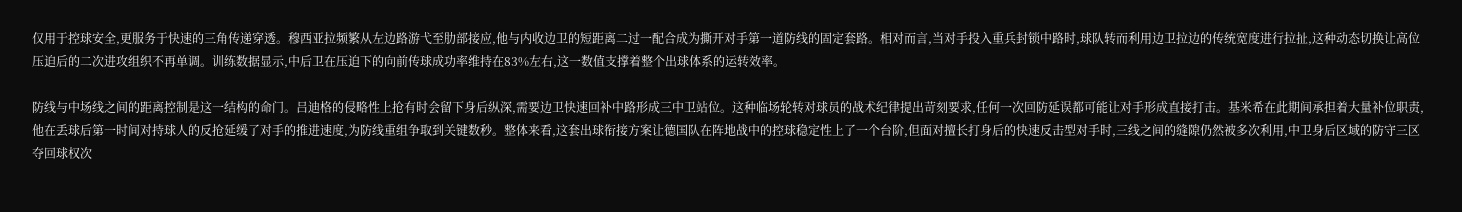仅用于控球安全,更服务于快速的三角传递穿透。穆西亚拉频繁从左边路游弋至肋部接应,他与内收边卫的短距离二过一配合成为撕开对手第一道防线的固定套路。相对而言,当对手投入重兵封锁中路时,球队转而利用边卫拉边的传统宽度进行拉扯,这种动态切换让高位压迫后的二次进攻组织不再单调。训练数据显示,中后卫在压迫下的向前传球成功率维持在83%左右,这一数值支撑着整个出球体系的运转效率。

防线与中场线之间的距离控制是这一结构的命门。吕迪格的侵略性上抢有时会留下身后纵深,需要边卫快速回补中路形成三中卫站位。这种临场轮转对球员的战术纪律提出苛刻要求,任何一次回防延误都可能让对手形成直接打击。基米希在此期间承担着大量补位职责,他在丢球后第一时间对持球人的反抢延缓了对手的推进速度,为防线重组争取到关键数秒。整体来看,这套出球衔接方案让德国队在阵地战中的控球稳定性上了一个台阶,但面对擅长打身后的快速反击型对手时,三线之间的缝隙仍然被多次利用,中卫身后区域的防守三区夺回球权次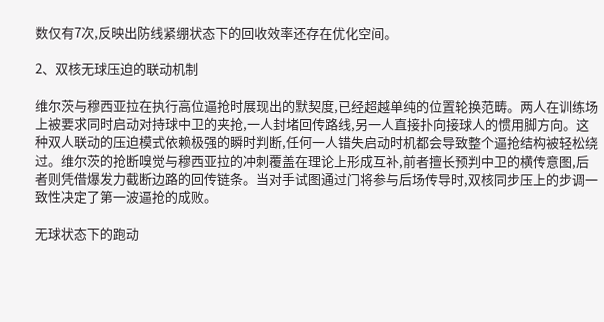数仅有7次,反映出防线紧绷状态下的回收效率还存在优化空间。

2、双核无球压迫的联动机制

维尔茨与穆西亚拉在执行高位逼抢时展现出的默契度,已经超越单纯的位置轮换范畴。两人在训练场上被要求同时启动对持球中卫的夹抢,一人封堵回传路线,另一人直接扑向接球人的惯用脚方向。这种双人联动的压迫模式依赖极强的瞬时判断,任何一人错失启动时机都会导致整个逼抢结构被轻松绕过。维尔茨的抢断嗅觉与穆西亚拉的冲刺覆盖在理论上形成互补,前者擅长预判中卫的横传意图,后者则凭借爆发力截断边路的回传链条。当对手试图通过门将参与后场传导时,双核同步压上的步调一致性决定了第一波逼抢的成败。

无球状态下的跑动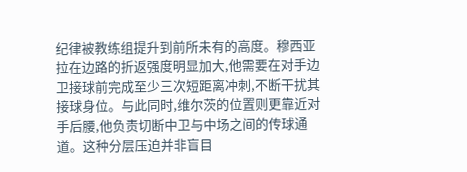纪律被教练组提升到前所未有的高度。穆西亚拉在边路的折返强度明显加大,他需要在对手边卫接球前完成至少三次短距离冲刺,不断干扰其接球身位。与此同时,维尔茨的位置则更靠近对手后腰,他负责切断中卫与中场之间的传球通道。这种分层压迫并非盲目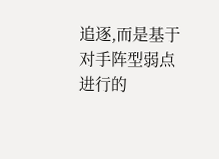追逐,而是基于对手阵型弱点进行的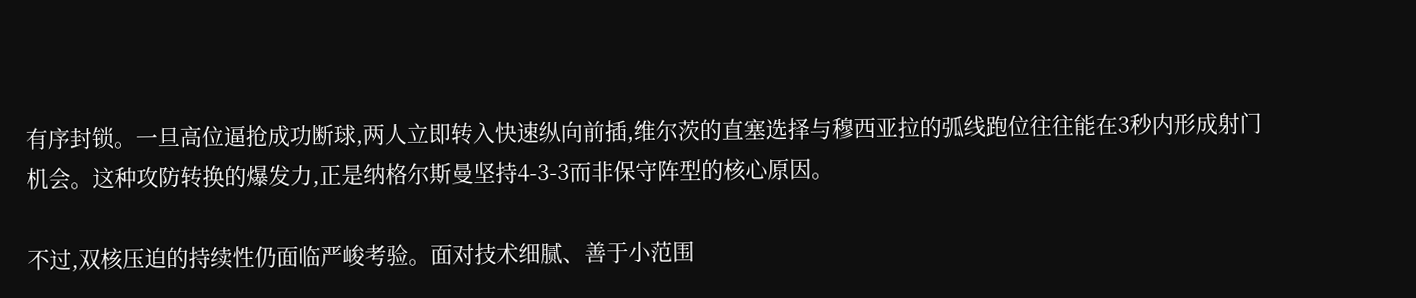有序封锁。一旦高位逼抢成功断球,两人立即转入快速纵向前插,维尔茨的直塞选择与穆西亚拉的弧线跑位往往能在3秒内形成射门机会。这种攻防转换的爆发力,正是纳格尔斯曼坚持4-3-3而非保守阵型的核心原因。

不过,双核压迫的持续性仍面临严峻考验。面对技术细腻、善于小范围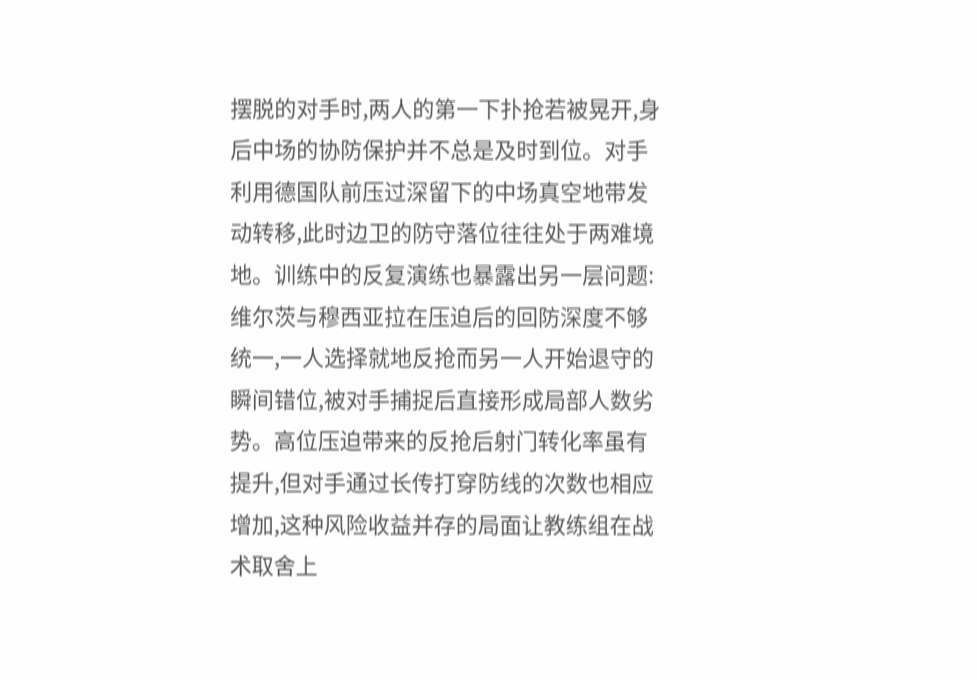摆脱的对手时,两人的第一下扑抢若被晃开,身后中场的协防保护并不总是及时到位。对手利用德国队前压过深留下的中场真空地带发动转移,此时边卫的防守落位往往处于两难境地。训练中的反复演练也暴露出另一层问题:维尔茨与穆西亚拉在压迫后的回防深度不够统一,一人选择就地反抢而另一人开始退守的瞬间错位,被对手捕捉后直接形成局部人数劣势。高位压迫带来的反抢后射门转化率虽有提升,但对手通过长传打穿防线的次数也相应增加,这种风险收益并存的局面让教练组在战术取舍上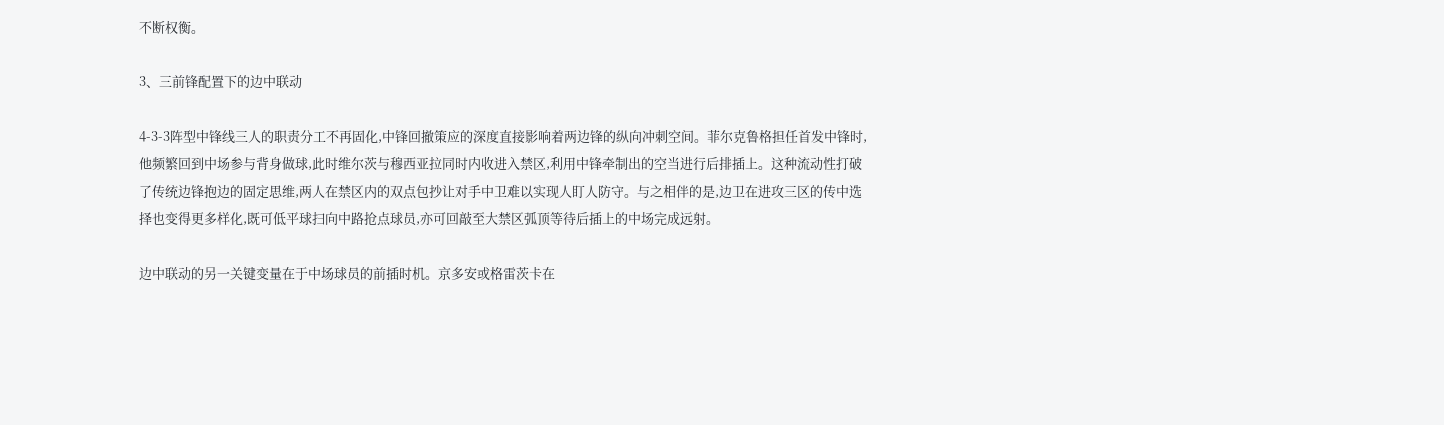不断权衡。

3、三前锋配置下的边中联动

4-3-3阵型中锋线三人的职责分工不再固化,中锋回撤策应的深度直接影响着两边锋的纵向冲刺空间。菲尔克鲁格担任首发中锋时,他频繁回到中场参与背身做球,此时维尔茨与穆西亚拉同时内收进入禁区,利用中锋牵制出的空当进行后排插上。这种流动性打破了传统边锋抱边的固定思维,两人在禁区内的双点包抄让对手中卫难以实现人盯人防守。与之相伴的是,边卫在进攻三区的传中选择也变得更多样化,既可低平球扫向中路抢点球员,亦可回敲至大禁区弧顶等待后插上的中场完成远射。

边中联动的另一关键变量在于中场球员的前插时机。京多安或格雷茨卡在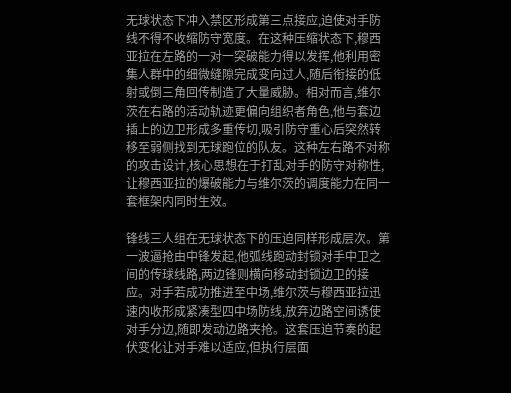无球状态下冲入禁区形成第三点接应,迫使对手防线不得不收缩防守宽度。在这种压缩状态下,穆西亚拉在左路的一对一突破能力得以发挥,他利用密集人群中的细微缝隙完成变向过人,随后衔接的低射或倒三角回传制造了大量威胁。相对而言,维尔茨在右路的活动轨迹更偏向组织者角色,他与套边插上的边卫形成多重传切,吸引防守重心后突然转移至弱侧找到无球跑位的队友。这种左右路不对称的攻击设计,核心思想在于打乱对手的防守对称性,让穆西亚拉的爆破能力与维尔茨的调度能力在同一套框架内同时生效。

锋线三人组在无球状态下的压迫同样形成层次。第一波逼抢由中锋发起,他弧线跑动封锁对手中卫之间的传球线路,两边锋则横向移动封锁边卫的接应。对手若成功推进至中场,维尔茨与穆西亚拉迅速内收形成紧凑型四中场防线,放弃边路空间诱使对手分边,随即发动边路夹抢。这套压迫节奏的起伏变化让对手难以适应,但执行层面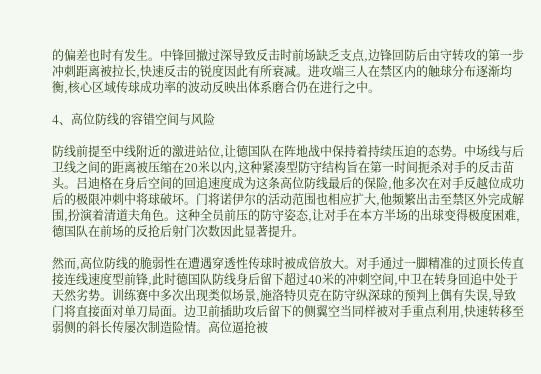的偏差也时有发生。中锋回撤过深导致反击时前场缺乏支点,边锋回防后由守转攻的第一步冲刺距离被拉长,快速反击的锐度因此有所衰减。进攻端三人在禁区内的触球分布逐渐均衡,核心区域传球成功率的波动反映出体系磨合仍在进行之中。

4、高位防线的容错空间与风险

防线前提至中线附近的激进站位,让德国队在阵地战中保持着持续压迫的态势。中场线与后卫线之间的距离被压缩在20米以内,这种紧凑型防守结构旨在第一时间扼杀对手的反击苗头。吕迪格在身后空间的回追速度成为这条高位防线最后的保险,他多次在对手反越位成功后的极限冲刺中将球破坏。门将诺伊尔的活动范围也相应扩大,他频繁出击至禁区外完成解围,扮演着清道夫角色。这种全员前压的防守姿态,让对手在本方半场的出球变得极度困难,德国队在前场的反抢后射门次数因此显著提升。

然而,高位防线的脆弱性在遭遇穿透性传球时被成倍放大。对手通过一脚精准的过顶长传直接连线速度型前锋,此时德国队防线身后留下超过40米的冲刺空间,中卫在转身回追中处于天然劣势。训练赛中多次出现类似场景,施洛特贝克在防守纵深球的预判上偶有失误,导致门将直接面对单刀局面。边卫前插助攻后留下的侧翼空当同样被对手重点利用,快速转移至弱侧的斜长传屡次制造险情。高位逼抢被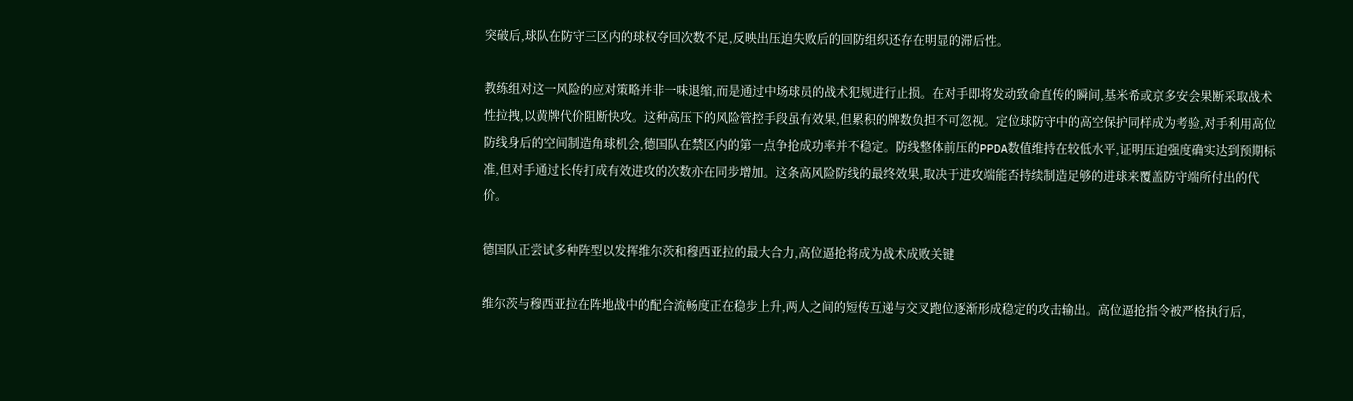突破后,球队在防守三区内的球权夺回次数不足,反映出压迫失败后的回防组织还存在明显的滞后性。

教练组对这一风险的应对策略并非一味退缩,而是通过中场球员的战术犯规进行止损。在对手即将发动致命直传的瞬间,基米希或京多安会果断采取战术性拉拽,以黄牌代价阻断快攻。这种高压下的风险管控手段虽有效果,但累积的牌数负担不可忽视。定位球防守中的高空保护同样成为考验,对手利用高位防线身后的空间制造角球机会,德国队在禁区内的第一点争抢成功率并不稳定。防线整体前压的PPDA数值维持在较低水平,证明压迫强度确实达到预期标准,但对手通过长传打成有效进攻的次数亦在同步增加。这条高风险防线的最终效果,取决于进攻端能否持续制造足够的进球来覆盖防守端所付出的代价。

德国队正尝试多种阵型以发挥维尔茨和穆西亚拉的最大合力,高位逼抢将成为战术成败关键

维尔茨与穆西亚拉在阵地战中的配合流畅度正在稳步上升,两人之间的短传互递与交叉跑位逐渐形成稳定的攻击输出。高位逼抢指令被严格执行后,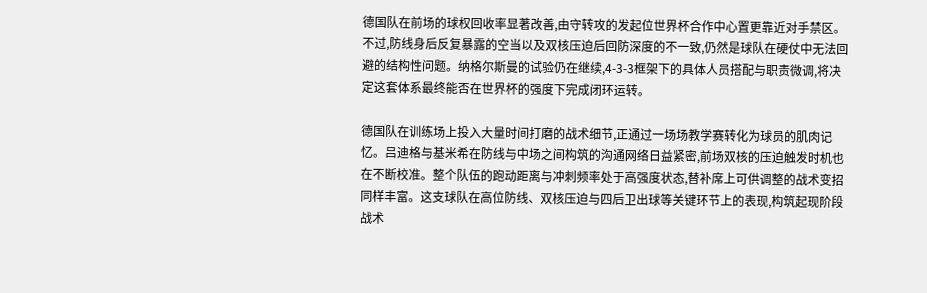德国队在前场的球权回收率显著改善,由守转攻的发起位世界杯合作中心置更靠近对手禁区。不过,防线身后反复暴露的空当以及双核压迫后回防深度的不一致,仍然是球队在硬仗中无法回避的结构性问题。纳格尔斯曼的试验仍在继续,4-3-3框架下的具体人员搭配与职责微调,将决定这套体系最终能否在世界杯的强度下完成闭环运转。

德国队在训练场上投入大量时间打磨的战术细节,正通过一场场教学赛转化为球员的肌肉记忆。吕迪格与基米希在防线与中场之间构筑的沟通网络日益紧密,前场双核的压迫触发时机也在不断校准。整个队伍的跑动距离与冲刺频率处于高强度状态,替补席上可供调整的战术变招同样丰富。这支球队在高位防线、双核压迫与四后卫出球等关键环节上的表现,构筑起现阶段战术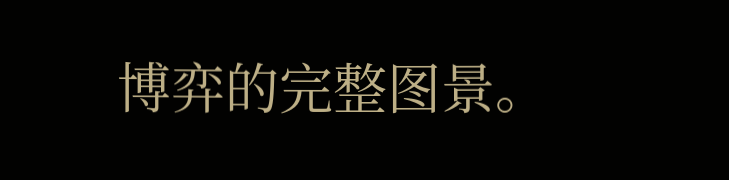博弈的完整图景。